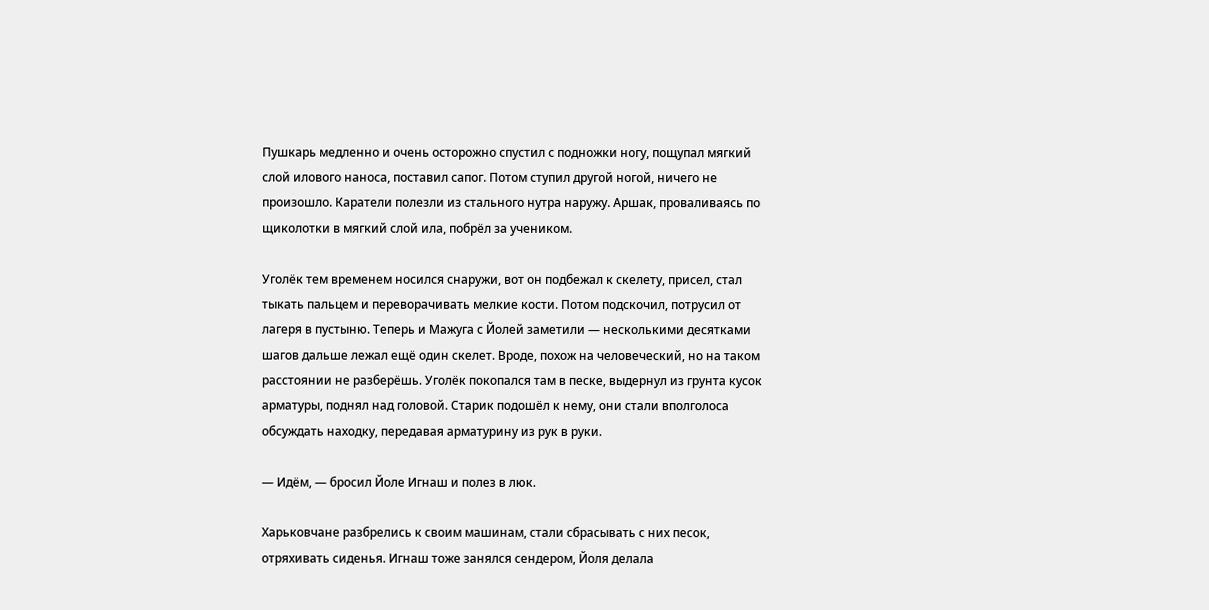Пушкарь медленно и очень осторожно спустил с подножки ногу, пощупал мягкий слой илового наноса, поставил сапог. Потом ступил другой ногой, ничего не произошло. Каратели полезли из стального нутра наружу. Аршак, проваливаясь по щиколотки в мягкий слой ила, побрёл за учеником.

Уголёк тем временем носился снаружи, вот он подбежал к скелету, присел, стал тыкать пальцем и переворачивать мелкие кости. Потом подскочил, потрусил от лагеря в пустыню. Теперь и Мажуга с Йолей заметили — несколькими десятками шагов дальше лежал ещё один скелет. Вроде, похож на человеческий, но на таком расстоянии не разберёшь. Уголёк покопался там в песке, выдернул из грунта кусок арматуры, поднял над головой. Старик подошёл к нему, они стали вполголоса обсуждать находку, передавая арматурину из рук в руки.

— Идём, — бросил Йоле Игнаш и полез в люк.

Харьковчане разбрелись к своим машинам, стали сбрасывать с них песок, отряхивать сиденья. Игнаш тоже занялся сендером, Йоля делала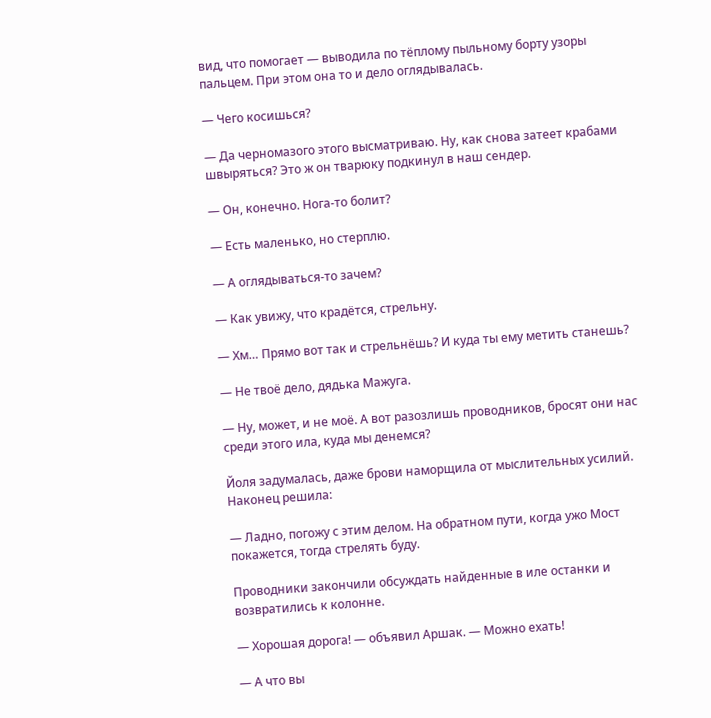вид, что помогает — выводила по тёплому пыльному борту узоры пальцем. При этом она то и дело оглядывалась.

— Чего косишься?

— Да черномазого этого высматриваю. Ну, как снова затеет крабами швыряться? Это ж он тварюку подкинул в наш сендер.

— Он, конечно. Нога-то болит?

— Есть маленько, но стерплю.

— А оглядываться-то зачем?

— Как увижу, что крадётся, стрельну.

— Хм… Прямо вот так и стрельнёшь? И куда ты ему метить станешь?

— Не твоё дело, дядька Мажуга.

— Ну, может, и не моё. А вот разозлишь проводников, бросят они нас среди этого ила, куда мы денемся?

Йоля задумалась, даже брови наморщила от мыслительных усилий. Наконец решила:

— Ладно, погожу с этим делом. На обратном пути, когда ужо Мост покажется, тогда стрелять буду.

Проводники закончили обсуждать найденные в иле останки и возвратились к колонне.

— Хорошая дорога! — объявил Аршак. — Можно ехать!

— А что вы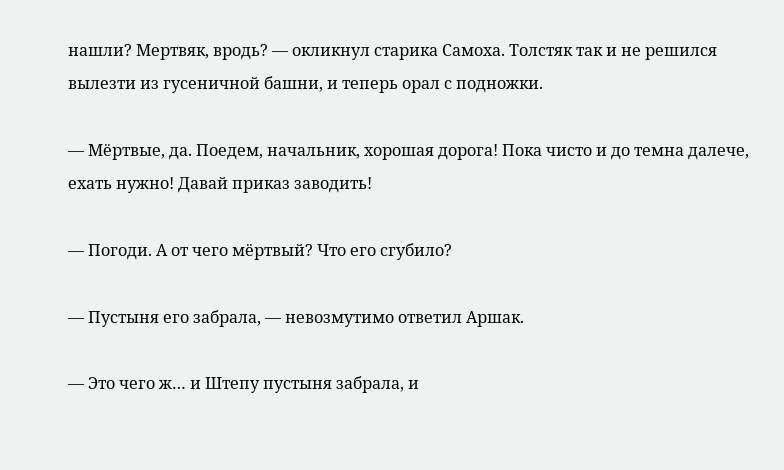нашли? Мертвяк, вродь? — окликнул старика Самоха. Толстяк так и не решился вылезти из гусеничной башни, и теперь орал с подножки.

— Мёртвые, да. Поедем, начальник, хорошая дорога! Пока чисто и до темна далече, ехать нужно! Давай приказ заводить!

— Погоди. А от чего мёртвый? Что его сгубило?

— Пустыня его забрала, — невозмутимо ответил Аршак.

— Это чего ж… и Штепу пустыня забрала, и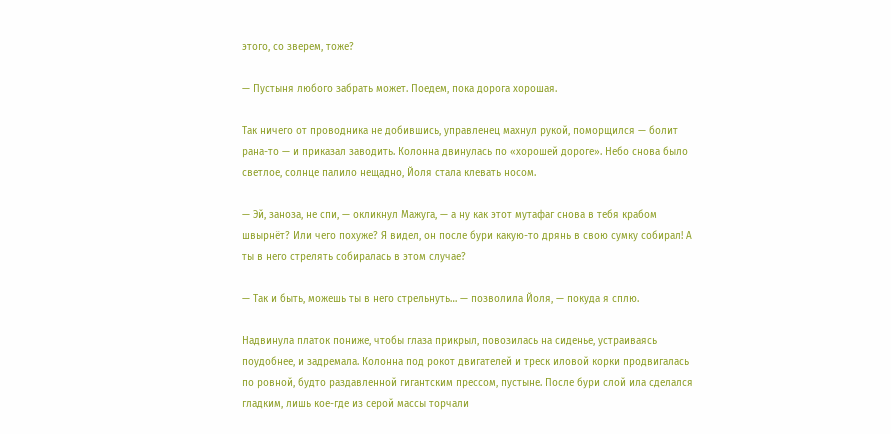этого, со зверем, тоже?

— Пустыня любого забрать может. Поедем, пока дорога хорошая.

Так ничего от проводника не добившись, управленец махнул рукой, поморщился — болит рана-то — и приказал заводить. Колонна двинулась по «хорошей дороге». Небо снова было светлое, солнце палило нещадно, Йоля стала клевать носом.

— Эй, заноза, не спи, — окликнул Мажуга, — а ну как этот мутафаг снова в тебя крабом швырнёт? Или чего похуже? Я видел, он после бури какую-то дрянь в свою сумку собирал! А ты в него стрелять собиралась в этом случае?

— Так и быть, можешь ты в него стрельнуть… — позволила Йоля, — покуда я сплю.

Надвинула платок пониже, чтобы глаза прикрыл, повозилась на сиденье, устраиваясь поудобнее, и задремала. Колонна под рокот двигателей и треск иловой корки продвигалась по ровной, будто раздавленной гигантским прессом, пустыне. После бури слой ила сделался гладким, лишь кое-где из серой массы торчали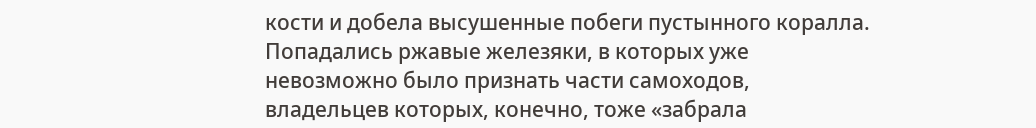кости и добела высушенные побеги пустынного коралла. Попадались ржавые железяки, в которых уже невозможно было признать части самоходов, владельцев которых, конечно, тоже «забрала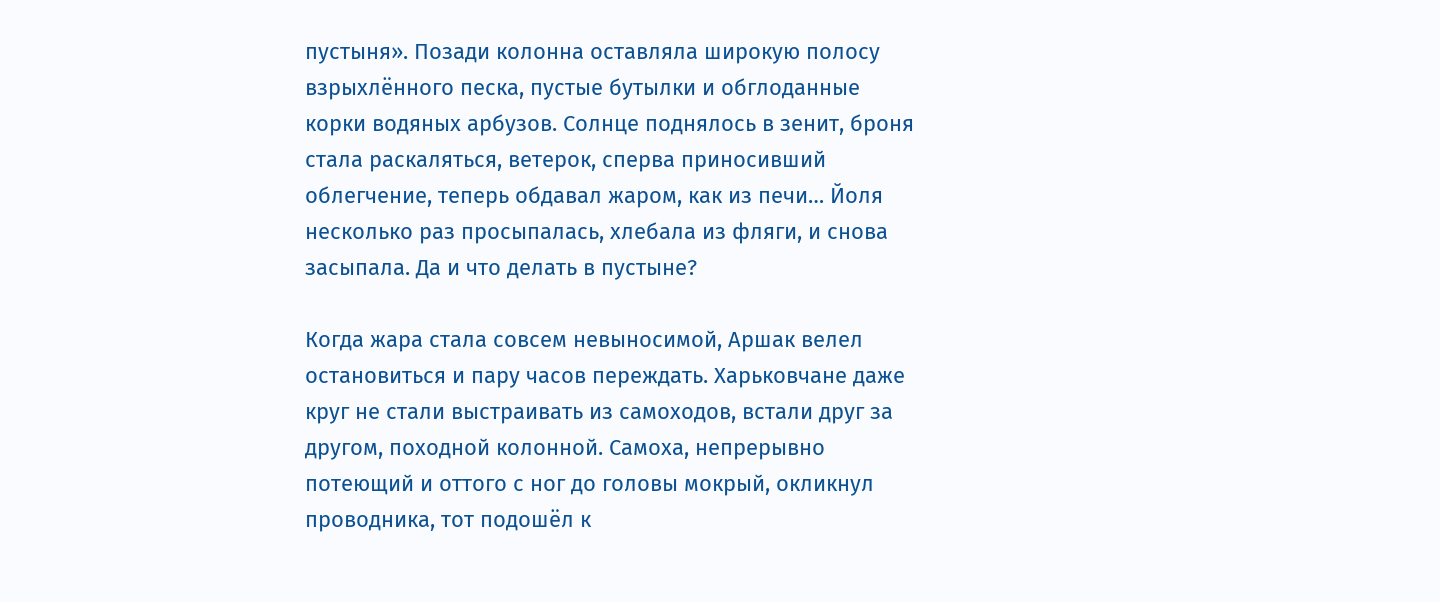пустыня». Позади колонна оставляла широкую полосу взрыхлённого песка, пустые бутылки и обглоданные корки водяных арбузов. Солнце поднялось в зенит, броня стала раскаляться, ветерок, сперва приносивший облегчение, теперь обдавал жаром, как из печи… Йоля несколько раз просыпалась, хлебала из фляги, и снова засыпала. Да и что делать в пустыне?

Когда жара стала совсем невыносимой, Аршак велел остановиться и пару часов переждать. Харьковчане даже круг не стали выстраивать из самоходов, встали друг за другом, походной колонной. Самоха, непрерывно потеющий и оттого с ног до головы мокрый, окликнул проводника, тот подошёл к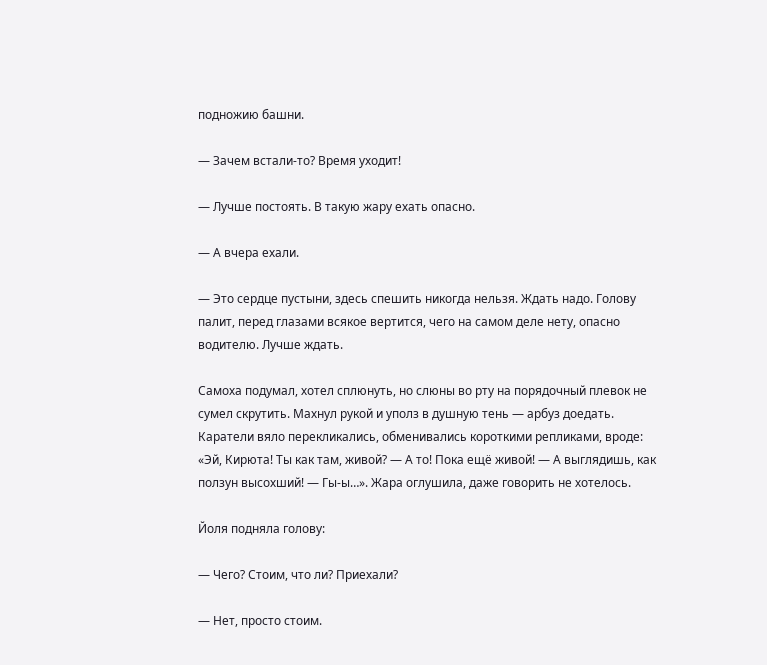подножию башни.

— Зачем встали-то? Время уходит!

— Лучше постоять. В такую жару ехать опасно.

— А вчера ехали.

— Это сердце пустыни, здесь спешить никогда нельзя. Ждать надо. Голову палит, перед глазами всякое вертится, чего на самом деле нету, опасно водителю. Лучше ждать.

Самоха подумал, хотел сплюнуть, но слюны во рту на порядочный плевок не сумел скрутить. Махнул рукой и уполз в душную тень — арбуз доедать. Каратели вяло перекликались, обменивались короткими репликами, вроде: «Эй, Кирюта! Ты как там, живой? — А то! Пока ещё живой! — А выглядишь, как ползун высохший! — Гы-ы…». Жара оглушила, даже говорить не хотелось.

Йоля подняла голову:

— Чего? Стоим, что ли? Приехали?

— Нет, просто стоим.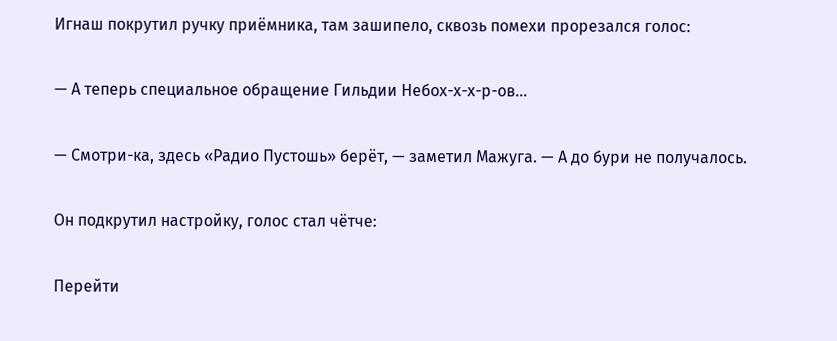Игнаш покрутил ручку приёмника, там зашипело, сквозь помехи прорезался голос:

— А теперь специальное обращение Гильдии Небох-х-х-р-ов…

— Смотри-ка, здесь «Радио Пустошь» берёт, — заметил Мажуга. — А до бури не получалось.

Он подкрутил настройку, голос стал чётче:

Перейти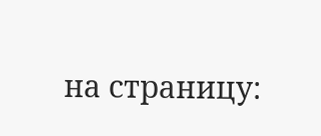на страницу: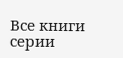Все книги серии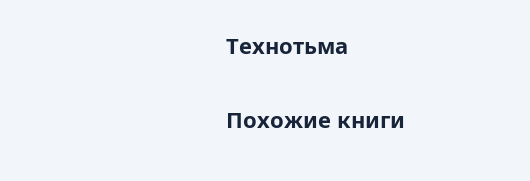Технотьма

Похожие книги